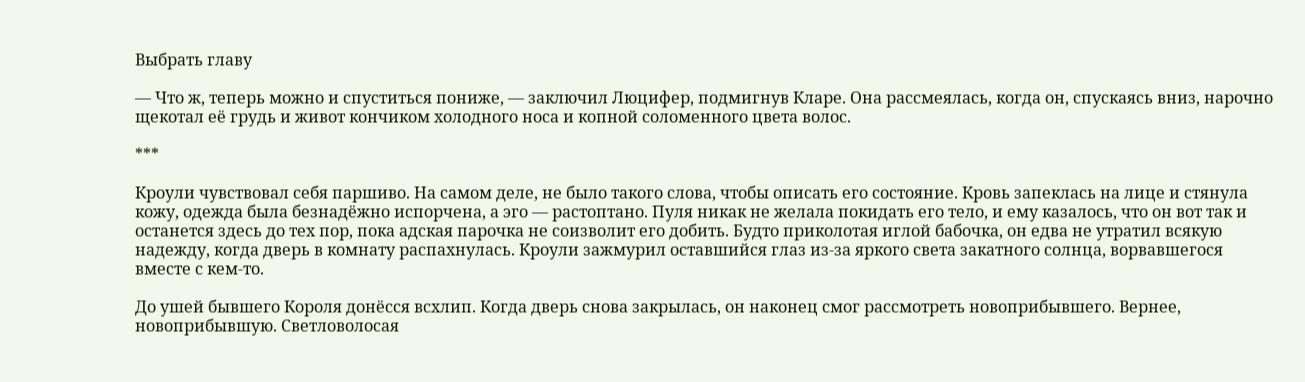Выбрать главу

— Что ж, теперь можно и спуститься пониже, — заключил Люцифер, подмигнув Кларе. Она рассмеялась, когда он, спускаясь вниз, нарочно щекотал её грудь и живот кончиком холодного носа и копной соломенного цвета волос.

***

Кроули чувствовал себя паршиво. На самом деле, не было такого слова, чтобы описать его состояние. Кровь запеклась на лице и стянула кожу, одежда была безнадёжно испорчена, а эго — растоптано. Пуля никак не желала покидать его тело, и ему казалось, что он вот так и останется здесь до тех пор, пока адская парочка не соизволит его добить. Будто приколотая иглой бабочка, он едва не утратил всякую надежду, когда дверь в комнату распахнулась. Кроули зажмурил оставшийся глаз из-за яркого света закатного солнца, ворвавшегося вместе с кем-то.

До ушей бывшего Короля донёсся всхлип. Когда дверь снова закрылась, он наконец смог рассмотреть новоприбывшего. Вернее, новоприбывшую. Светловолосая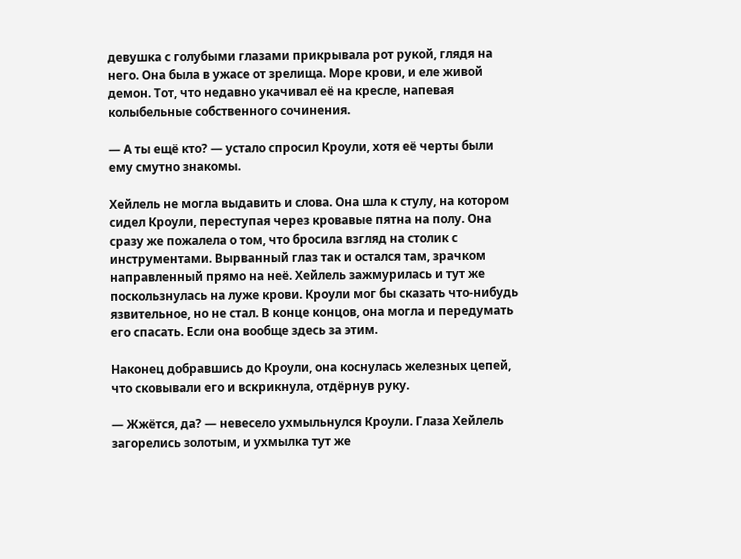девушка с голубыми глазами прикрывала рот рукой, глядя на него. Она была в ужасе от зрелища. Море крови, и еле живой демон. Тот, что недавно укачивал её на кресле, напевая колыбельные собственного сочинения.

— А ты ещё кто? — устало спросил Кроули, хотя её черты были ему смутно знакомы.

Хейлель не могла выдавить и слова. Она шла к стулу, на котором сидел Кроули, переступая через кровавые пятна на полу. Она сразу же пожалела о том, что бросила взгляд на столик с инструментами. Вырванный глаз так и остался там, зрачком направленный прямо на неё. Хейлель зажмурилась и тут же поскользнулась на луже крови. Кроули мог бы сказать что-нибудь язвительное, но не стал. В конце концов, она могла и передумать его спасать. Если она вообще здесь за этим.

Наконец добравшись до Кроули, она коснулась железных цепей, что сковывали его и вскрикнула, отдёрнув руку.

— Жжётся, да? — невесело ухмыльнулся Кроули. Глаза Хейлель загорелись золотым, и ухмылка тут же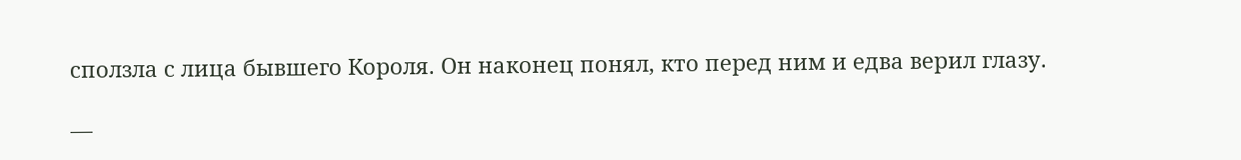сползла с лица бывшего Короля. Он наконец понял, кто перед ним и едва верил глазу.

—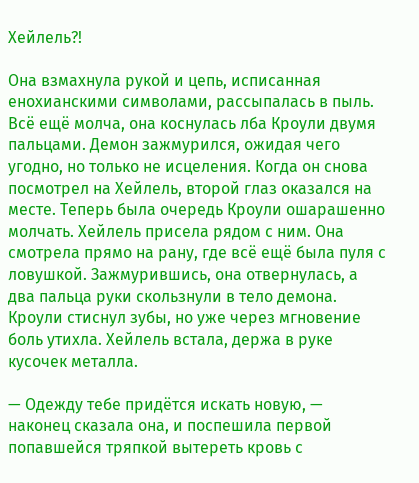Хейлель?!

Она взмахнула рукой и цепь, исписанная енохианскими символами, рассыпалась в пыль. Всё ещё молча, она коснулась лба Кроули двумя пальцами. Демон зажмурился, ожидая чего угодно, но только не исцеления. Когда он снова посмотрел на Хейлель, второй глаз оказался на месте. Теперь была очередь Кроули ошарашенно молчать. Хейлель присела рядом с ним. Она смотрела прямо на рану, где всё ещё была пуля с ловушкой. Зажмурившись, она отвернулась, а два пальца руки скользнули в тело демона. Кроули стиснул зубы, но уже через мгновение боль утихла. Хейлель встала, держа в руке кусочек металла.

— Одежду тебе придётся искать новую, — наконец сказала она, и поспешила первой попавшейся тряпкой вытереть кровь с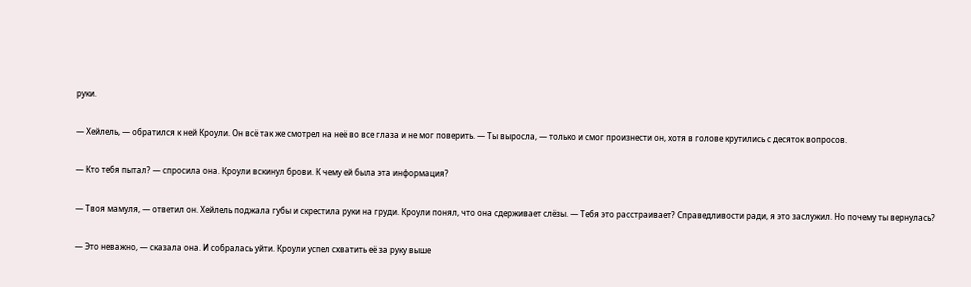руки.

— Хейлель, — обратился к ней Кроули. Он всё так же смотрел на неё во все глаза и не мог поверить. — Ты выросла, — только и смог произнести он, хотя в голове крутились с десяток вопросов.

— Кто тебя пытал? — спросила она. Кроули вскинул брови. К чему ей была эта информация?

— Твоя мамуля, — ответил он. Хейлель поджала губы и скрестила руки на груди. Кроули понял, что она сдерживает слёзы. — Тебя это расстраивает? Справедливости ради, я это заслужил. Но почему ты вернулась?

— Это неважно, — сказала она. И собралась уйти. Кроули успел схватить её за руку выше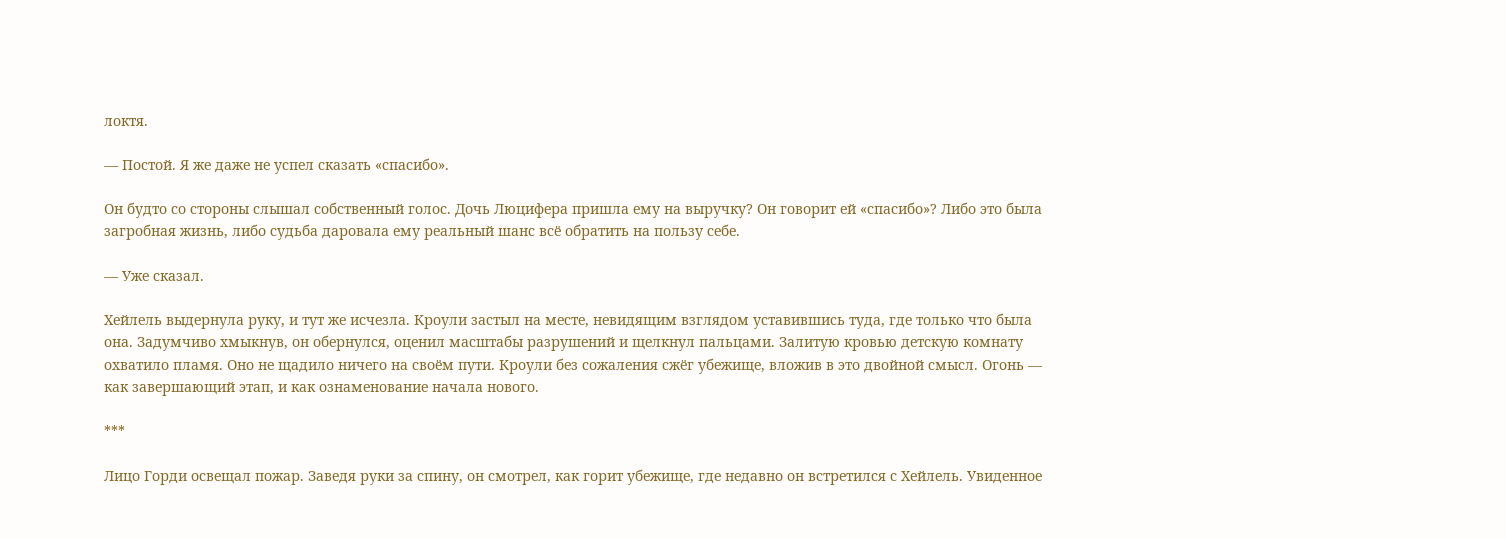локтя.

— Постой. Я же даже не успел сказать «спасибо».

Он будто со стороны слышал собственный голос. Дочь Люцифера пришла ему на выручку? Он говорит ей «спасибо»? Либо это была загробная жизнь, либо судьба даровала ему реальный шанс всё обратить на пользу себе.

— Уже сказал.

Хейлель выдернула руку, и тут же исчезла. Кроули застыл на месте, невидящим взглядом уставившись туда, где только что была она. Задумчиво хмыкнув, он обернулся, оценил масштабы разрушений и щелкнул пальцами. Залитую кровью детскую комнату охватило пламя. Оно не щадило ничего на своём пути. Кроули без сожаления сжёг убежище, вложив в это двойной смысл. Огонь — как завершающий этап, и как ознаменование начала нового.

***

Лицо Горди освещал пожар. Заведя руки за спину, он смотрел, как горит убежище, где недавно он встретился с Хейлель. Увиденное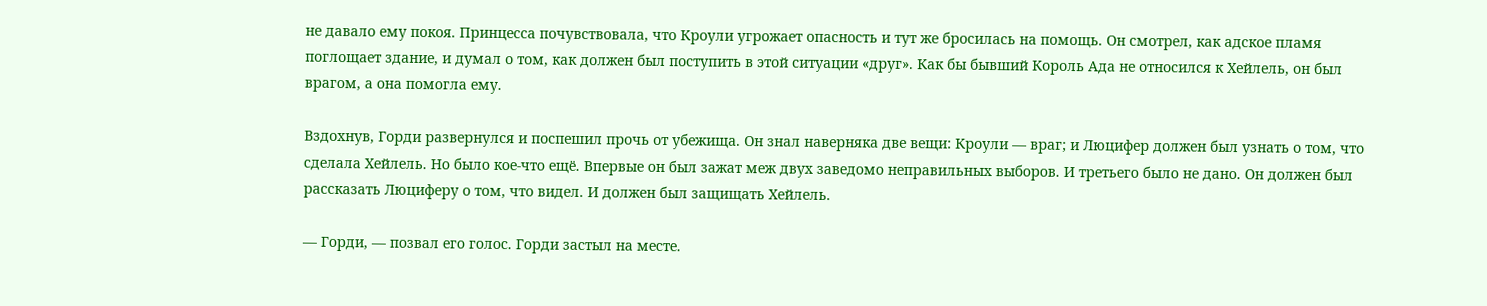не давало ему покоя. Принцесса почувствовала, что Кроули угрожает опасность и тут же бросилась на помощь. Он смотрел, как адское пламя поглощает здание, и думал о том, как должен был поступить в этой ситуации «друг». Как бы бывший Король Ада не относился к Хейлель, он был врагом, а она помогла ему.

Вздохнув, Горди развернулся и поспешил прочь от убежища. Он знал наверняка две вещи: Кроули — враг; и Люцифер должен был узнать о том, что сделала Хейлель. Но было кое-что ещё. Впервые он был зажат меж двух заведомо неправильных выборов. И третьего было не дано. Он должен был рассказать Люциферу о том, что видел. И должен был защищать Хейлель.

— Горди, — позвал его голос. Горди застыл на месте.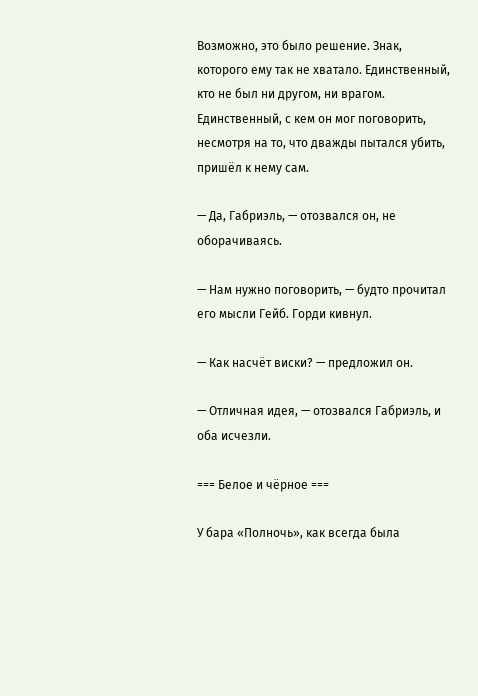Возможно, это было решение. Знак, которого ему так не хватало. Единственный, кто не был ни другом, ни врагом. Единственный, с кем он мог поговорить, несмотря на то, что дважды пытался убить, пришёл к нему сам.

— Да, Габриэль, — отозвался он, не оборачиваясь.

— Нам нужно поговорить, — будто прочитал его мысли Гейб. Горди кивнул.

— Как насчёт виски? — предложил он.

— Отличная идея, — отозвался Габриэль, и оба исчезли.

=== Белое и чёрное ===

У бара «Полночь», как всегда была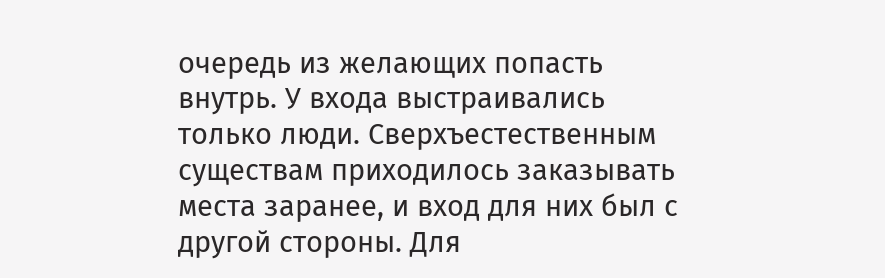очередь из желающих попасть внутрь. У входа выстраивались только люди. Сверхъестественным существам приходилось заказывать места заранее, и вход для них был с другой стороны. Для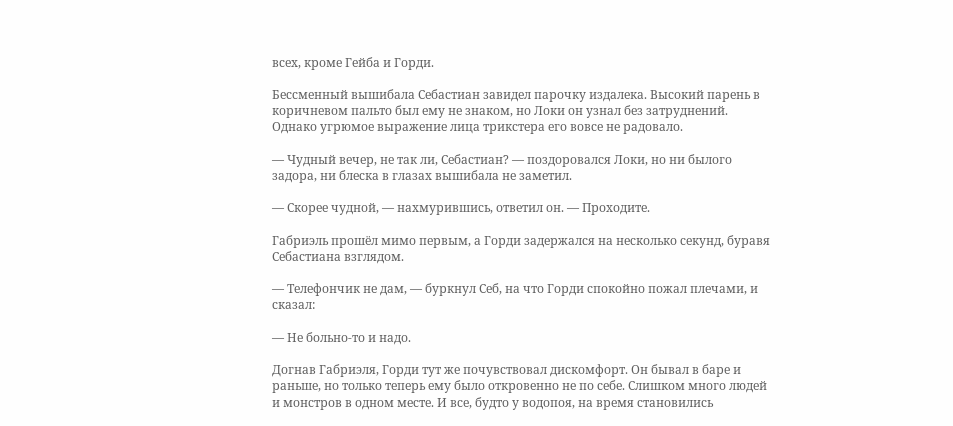всех, кроме Гейба и Горди.

Бессменный вышибала Себастиан завидел парочку издалека. Высокий парень в коричневом пальто был ему не знаком, но Локи он узнал без затруднений. Однако угрюмое выражение лица трикстера его вовсе не радовало.

— Чудный вечер, не так ли, Себастиан? — поздоровался Локи, но ни былого задора, ни блеска в глазах вышибала не заметил.

— Скорее чудной, — нахмурившись, ответил он. — Проходите.

Габриэль прошёл мимо первым, а Горди задержался на несколько секунд, буравя Себастиана взглядом.

— Телефончик не дам, — буркнул Себ, на что Горди спокойно пожал плечами, и сказал:

— Не больно-то и надо.

Догнав Габриэля, Горди тут же почувствовал дискомфорт. Он бывал в баре и раньше, но только теперь ему было откровенно не по себе. Слишком много людей и монстров в одном месте. И все, будто у водопоя, на время становились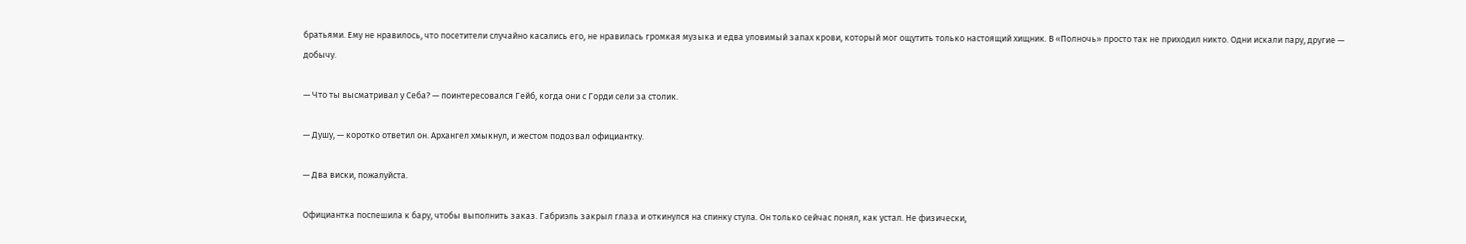братьями. Ему не нравилось, что посетители случайно касались его, не нравилась громкая музыка и едва уловимый запах крови, который мог ощутить только настоящий хищник. В «Полночь» просто так не приходил никто. Одни искали пару, другие — добычу.

— Что ты высматривал у Себа? — поинтересовался Гейб, когда они с Горди сели за столик.

— Душу, — коротко ответил он. Архангел хмыкнул, и жестом подозвал официантку.

— Два виски, пожалуйста.

Официантка поспешила к бару, чтобы выполнить заказ. Габриэль закрыл глаза и откинулся на спинку стула. Он только сейчас понял, как устал. Не физически,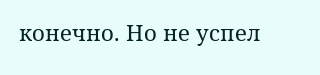конечно. Но не успел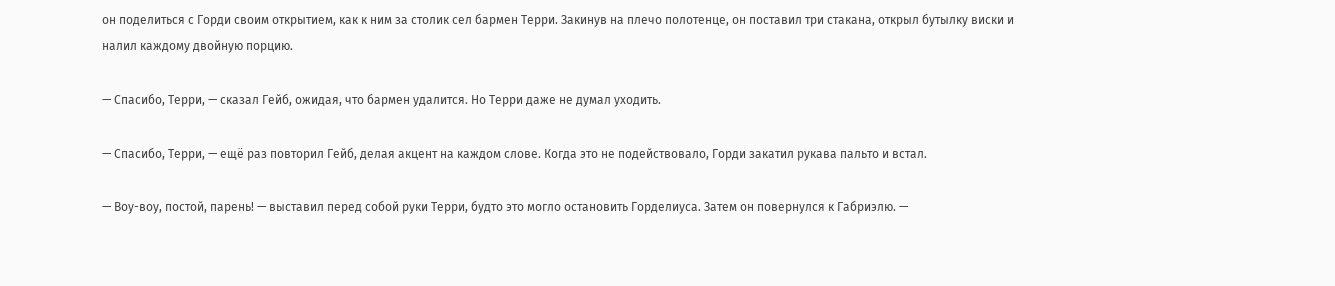он поделиться с Горди своим открытием, как к ним за столик сел бармен Терри. Закинув на плечо полотенце, он поставил три стакана, открыл бутылку виски и налил каждому двойную порцию.

— Спасибо, Терри, — сказал Гейб, ожидая, что бармен удалится. Но Терри даже не думал уходить.

— Спасибо, Терри, — ещё раз повторил Гейб, делая акцент на каждом слове. Когда это не подействовало, Горди закатил рукава пальто и встал.

— Воу-воу, постой, парень! — выставил перед собой руки Терри, будто это могло остановить Горделиуса. Затем он повернулся к Габриэлю. —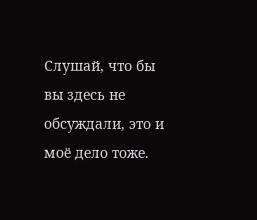Слушай, что бы вы здесь не обсуждали, это и моё дело тоже.